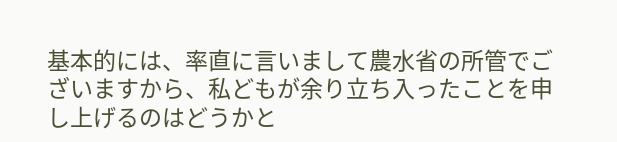基本的には、率直に言いまして農水省の所管でございますから、私どもが余り立ち入ったことを申し上げるのはどうかと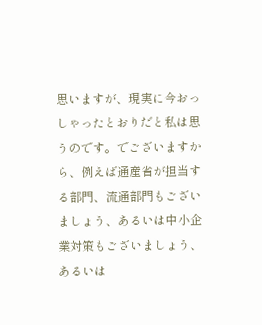思いますが、現実に今おっしゃったとおりだと私は思うのです。でございますから、例えば通産省が担当する部門、流通部門もございましょう、あるいは中小企業対策もございましょう、あるいは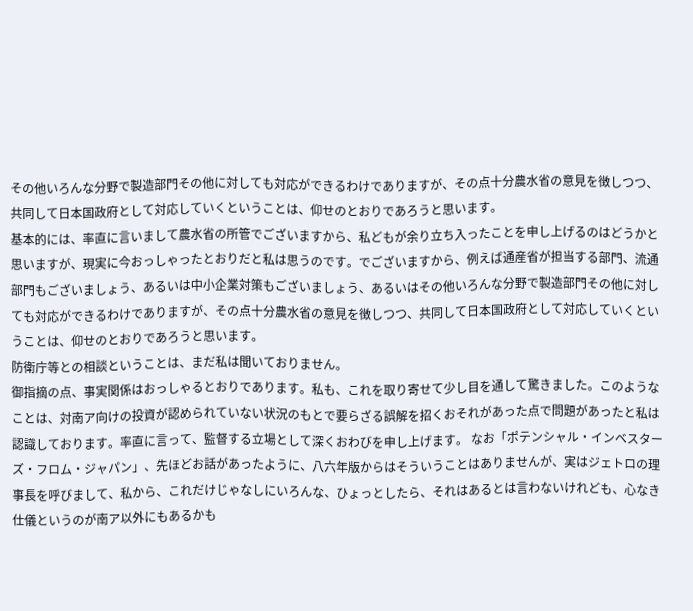その他いろんな分野で製造部門その他に対しても対応ができるわけでありますが、その点十分農水省の意見を徴しつつ、共同して日本国政府として対応していくということは、仰せのとおりであろうと思います。
基本的には、率直に言いまして農水省の所管でございますから、私どもが余り立ち入ったことを申し上げるのはどうかと思いますが、現実に今おっしゃったとおりだと私は思うのです。でございますから、例えば通産省が担当する部門、流通部門もございましょう、あるいは中小企業対策もございましょう、あるいはその他いろんな分野で製造部門その他に対しても対応ができるわけでありますが、その点十分農水省の意見を徴しつつ、共同して日本国政府として対応していくということは、仰せのとおりであろうと思います。
防衛庁等との相談ということは、まだ私は聞いておりません。
御指摘の点、事実関係はおっしゃるとおりであります。私も、これを取り寄せて少し目を通して驚きました。このようなことは、対南ア向けの投資が認められていない状況のもとで要らざる誤解を招くおそれがあった点で問題があったと私は認識しております。率直に言って、監督する立場として深くおわびを申し上げます。 なお「ポテンシャル・インベスターズ・フロム・ジャパン」、先ほどお話があったように、八六年版からはそういうことはありませんが、実はジェトロの理事長を呼びまして、私から、これだけじゃなしにいろんな、ひょっとしたら、それはあるとは言わないけれども、心なき仕儀というのが南ア以外にもあるかも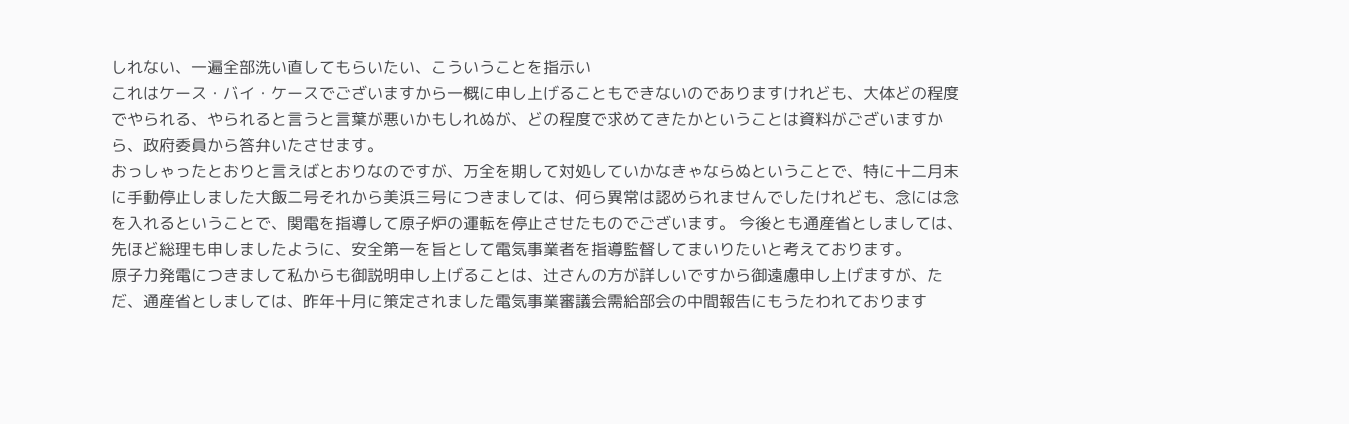しれない、一遍全部洗い直してもらいたい、こういうことを指示い
これはケース・バイ・ケースでございますから一概に申し上げることもできないのでありますけれども、大体どの程度でやられる、やられると言うと言葉が悪いかもしれぬが、どの程度で求めてきたかということは資料がございますから、政府委員から答弁いたさせます。
おっしゃったとおりと言えばとおりなのですが、万全を期して対処していかなきゃならぬということで、特に十二月末に手動停止しました大飯二号それから美浜三号につきましては、何ら異常は認められませんでしたけれども、念には念を入れるということで、関電を指導して原子炉の運転を停止させたものでございます。 今後とも通産省としましては、先ほど総理も申しましたように、安全第一を旨として電気事業者を指導監督してまいりたいと考えております。
原子力発電につきまして私からも御説明申し上げることは、辻さんの方が詳しいですから御遠慮申し上げますが、ただ、通産省としましては、昨年十月に策定されました電気事業審議会需給部会の中間報告にもうたわれております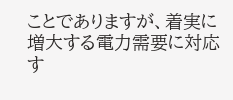ことでありますが、着実に増大する電力需要に対応す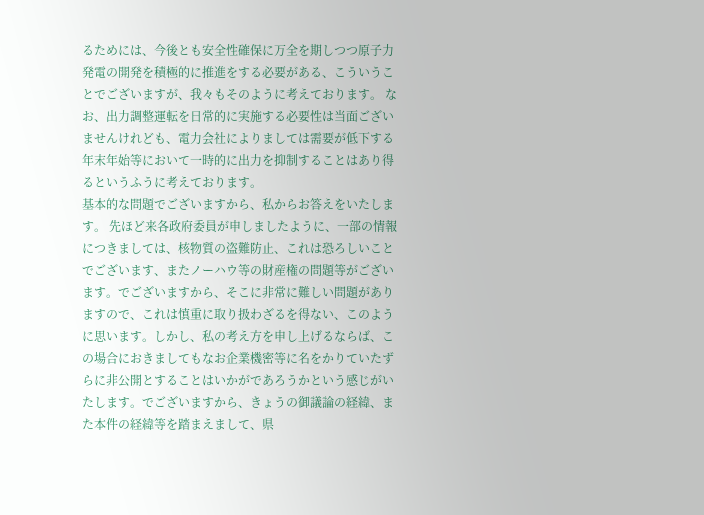るためには、今後とも安全性確保に万全を期しつつ原子力発電の開発を積極的に推進をする必要がある、こういうことでございますが、我々もそのように考えております。 なお、出力調整運転を日常的に実施する必要性は当面ございませんけれども、電力会社によりましては需要が低下する年末年始等において一時的に出力を抑制することはあり得るというふうに考えております。
基本的な問題でございますから、私からお答えをいたします。 先ほど来各政府委員が申しましたように、一部の情報につきましては、核物質の盗難防止、これは恐ろしいことでございます、またノーハウ等の財産権の問題等がございます。でございますから、そこに非常に難しい問題がありますので、これは慎重に取り扱わざるを得ない、このように思います。しかし、私の考え方を申し上げるならば、この場合におきましてもなお企業機密等に名をかりていたずらに非公開とすることはいかがであろうかという感じがいたします。でございますから、きょうの御議論の経緯、また本件の経緯等を踏まえまして、県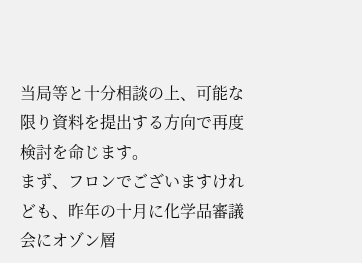当局等と十分相談の上、可能な限り資料を提出する方向で再度検討を命じます。
まず、フロンでございますけれども、昨年の十月に化学品審議会にオゾン層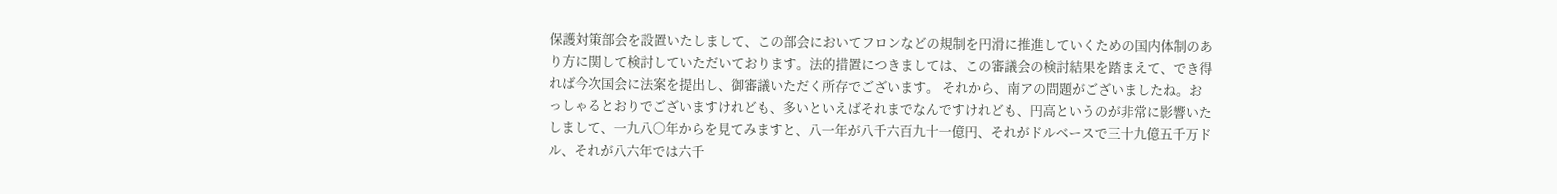保護対策部会を設置いたしまして、この部会においてフロンなどの規制を円滑に推進していくための国内体制のあり方に関して検討していただいております。法的措置につきましては、この審議会の検討結果を踏まえて、でき得れば今次国会に法案を提出し、御審議いただく所存でございます。 それから、南アの問題がございましたね。おっしゃるとおりでございますけれども、多いといえばそれまでなんですけれども、円高というのが非常に影響いたしまして、一九八〇年からを見てみますと、八一年が八千六百九十一億円、それがドルベースで三十九億五千万ドル、それが八六年では六千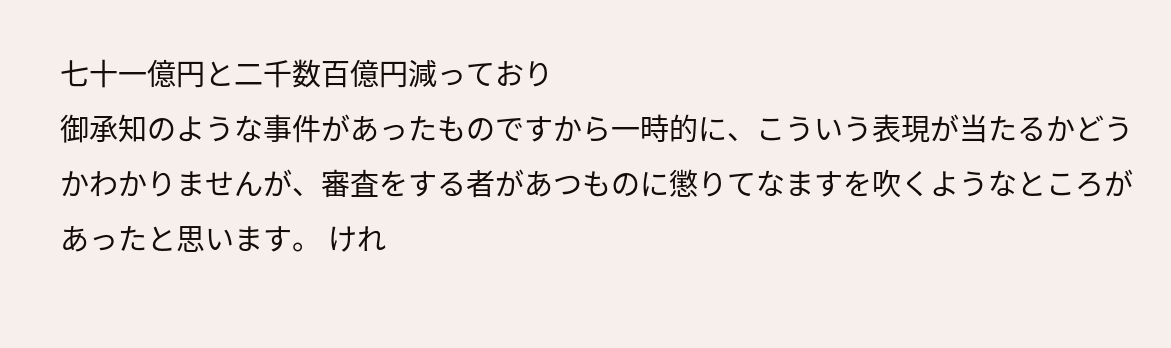七十一億円と二千数百億円減っており
御承知のような事件があったものですから一時的に、こういう表現が当たるかどうかわかりませんが、審査をする者があつものに懲りてなますを吹くようなところがあったと思います。 けれ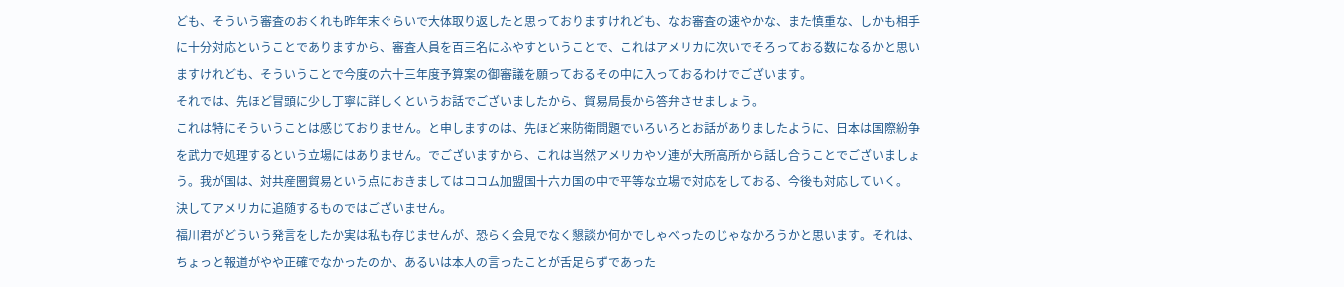ども、そういう審査のおくれも昨年末ぐらいで大体取り返したと思っておりますけれども、なお審査の速やかな、また慎重な、しかも相手に十分対応ということでありますから、審査人員を百三名にふやすということで、これはアメリカに次いでそろっておる数になるかと思いますけれども、そういうことで今度の六十三年度予算案の御審議を願っておるその中に入っておるわけでございます。
それでは、先ほど冒頭に少し丁寧に詳しくというお話でございましたから、貿易局長から答弁させましょう。
これは特にそういうことは感じておりません。と申しますのは、先ほど来防衛問題でいろいろとお話がありましたように、日本は国際紛争を武力で処理するという立場にはありません。でございますから、これは当然アメリカやソ連が大所高所から話し合うことでございましょう。我が国は、対共産圏貿易という点におきましてはココム加盟国十六カ国の中で平等な立場で対応をしておる、今後も対応していく。 決してアメリカに追随するものではございません。
福川君がどういう発言をしたか実は私も存じませんが、恐らく会見でなく懇談か何かでしゃべったのじゃなかろうかと思います。それは、ちょっと報道がやや正確でなかったのか、あるいは本人の言ったことが舌足らずであった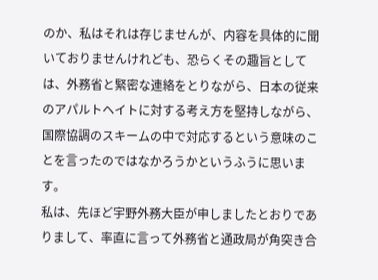のか、私はそれは存じませんが、内容を具体的に聞いておりませんけれども、恐らくその趣旨としては、外務省と緊密な連絡をとりながら、日本の従来のアパルトヘイトに対する考え方を堅持しながら、国際協調のスキームの中で対応するという意味のことを言ったのではなかろうかというふうに思います。
私は、先ほど宇野外務大臣が申しましたとおりでありまして、率直に言って外務省と通政局が角突き合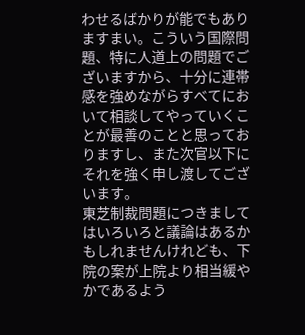わせるばかりが能でもありますまい。こういう国際問題、特に人道上の問題でございますから、十分に連帯感を強めながらすべてにおいて相談してやっていくことが最善のことと思っておりますし、また次官以下にそれを強く申し渡してございます。
東芝制裁問題につきましてはいろいろと議論はあるかもしれませんけれども、下院の案が上院より相当緩やかであるよう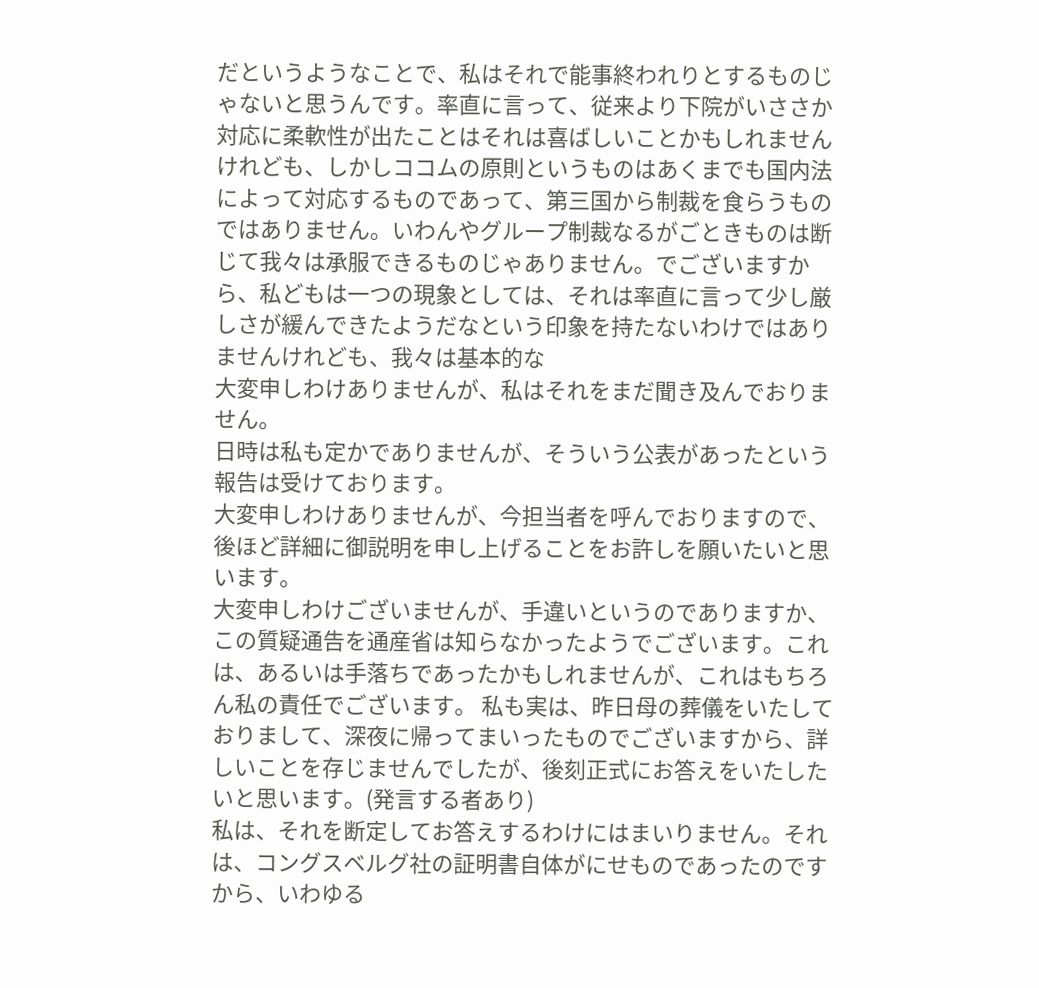だというようなことで、私はそれで能事終われりとするものじゃないと思うんです。率直に言って、従来より下院がいささか対応に柔軟性が出たことはそれは喜ばしいことかもしれませんけれども、しかしココムの原則というものはあくまでも国内法によって対応するものであって、第三国から制裁を食らうものではありません。いわんやグループ制裁なるがごときものは断じて我々は承服できるものじゃありません。でございますから、私どもは一つの現象としては、それは率直に言って少し厳しさが緩んできたようだなという印象を持たないわけではありませんけれども、我々は基本的な
大変申しわけありませんが、私はそれをまだ聞き及んでおりません。
日時は私も定かでありませんが、そういう公表があったという報告は受けております。
大変申しわけありませんが、今担当者を呼んでおりますので、後ほど詳細に御説明を申し上げることをお許しを願いたいと思います。
大変申しわけございませんが、手違いというのでありますか、この質疑通告を通産省は知らなかったようでございます。これは、あるいは手落ちであったかもしれませんが、これはもちろん私の責任でございます。 私も実は、昨日母の葬儀をいたしておりまして、深夜に帰ってまいったものでございますから、詳しいことを存じませんでしたが、後刻正式にお答えをいたしたいと思います。(発言する者あり)
私は、それを断定してお答えするわけにはまいりません。それは、コングスベルグ社の証明書自体がにせものであったのですから、いわゆる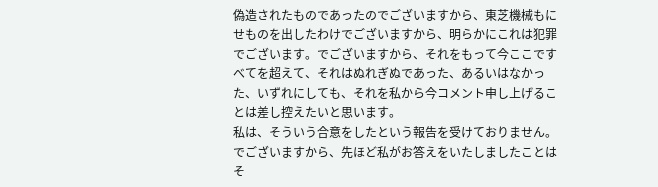偽造されたものであったのでございますから、東芝機械もにせものを出したわけでございますから、明らかにこれは犯罪でございます。でございますから、それをもって今ここですべてを超えて、それはぬれぎぬであった、あるいはなかった、いずれにしても、それを私から今コメント申し上げることは差し控えたいと思います。
私は、そういう合意をしたという報告を受けておりません。でございますから、先ほど私がお答えをいたしましたことはそ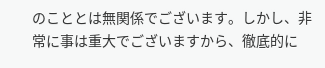のこととは無関係でございます。しかし、非常に事は重大でございますから、徹底的に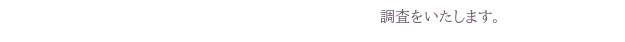調査をいたします。